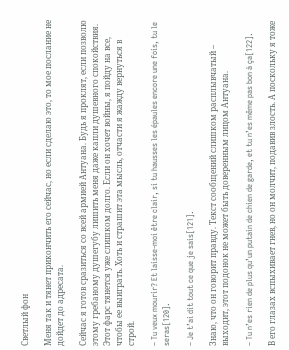Светлый фон

Меня так и тянет прикончить его сейчас, но если сделаю это, то мое послание не дойдет до адресата.

Сейчас я готов сразиться со всей армией Антуана. Будь я проклят, если позволю этому гребаному душегубу лишить меня даже капли душевного спокойствия. Этот фарс тянется уже слишком долго. Если он хочет войны, я пойду на все, чтобы ее выиграть. Хоть и страшит эта мысль, отчасти я жажду вернуться в строй.

– Tu veux mourir? Et laisse-moi être clair, si tu hausses les épaules encore une fois, tu le seras[120].

– Je t’ai dit tout ce que je sais[121].

Знаю, что он говорит правду. Текст сообщений слишком расплывчатый – выходит, этот подонок не может быть доверенным лицом Антуана.

– Tu n’es rien de plus qu’un putain de chien de garde, et tu n’es même pas bon à ça[122].

В его глазах вспыхивает гнев, но он молчит, подавив злость. А поскольку я тоже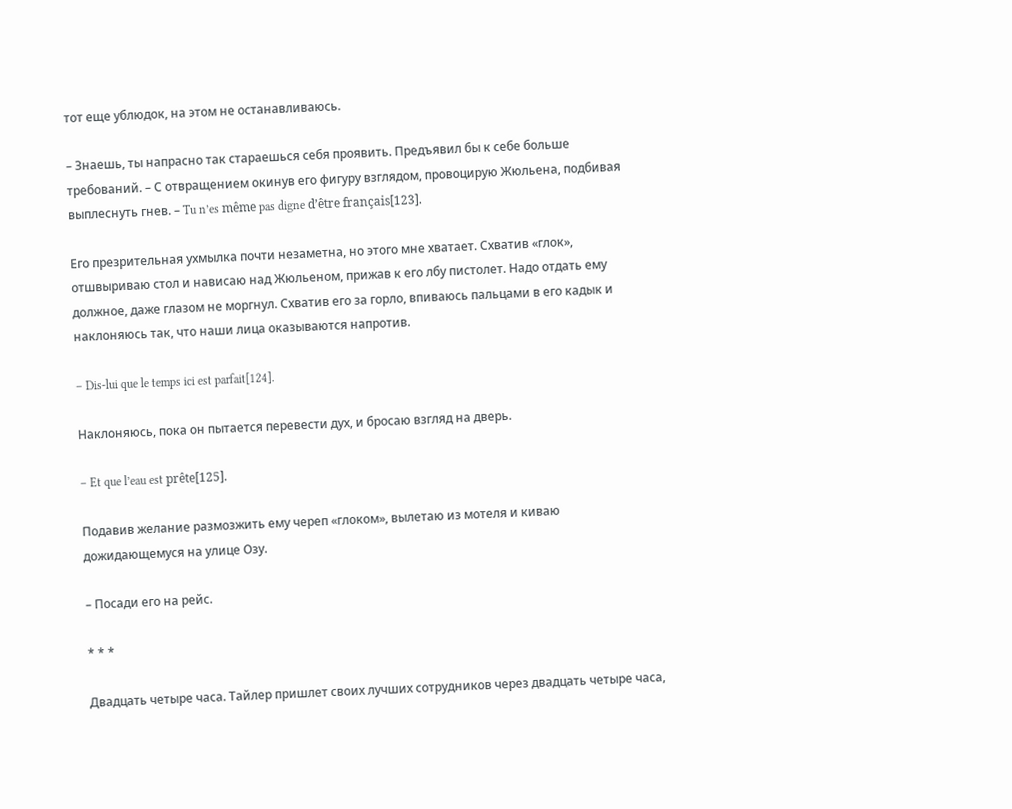тот еще ублюдок, на этом не останавливаюсь.

– Знаешь, ты напрасно так стараешься себя проявить. Предъявил бы к себе больше требований. – С отвращением окинув его фигуру взглядом, провоцирую Жюльена, подбивая выплеснуть гнев. – Tu n’es même pas digne d’être français[123].

Его презрительная ухмылка почти незаметна, но этого мне хватает. Схватив «глок», отшвыриваю стол и нависаю над Жюльеном, прижав к его лбу пистолет. Надо отдать ему должное, даже глазом не моргнул. Схватив его за горло, впиваюсь пальцами в его кадык и наклоняюсь так, что наши лица оказываются напротив.

– Dis-lui que le temps ici est parfait[124].

Наклоняюсь, пока он пытается перевести дух, и бросаю взгляд на дверь.

– Et que l’eau est prête[125].

Подавив желание размозжить ему череп «глоком», вылетаю из мотеля и киваю дожидающемуся на улице Озу.

– Посади его на рейс.

* * *

Двадцать четыре часа. Тайлер пришлет своих лучших сотрудников через двадцать четыре часа,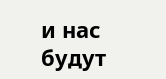и нас будут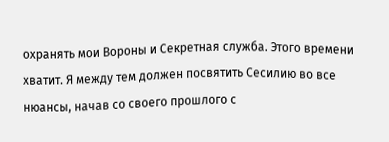охранять мои Вороны и Секретная служба. Этого времени хватит. Я между тем должен посвятить Сесилию во все нюансы, начав со своего прошлого с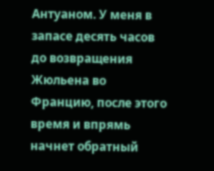Антуаном. У меня в запасе десять часов до возвращения Жюльена во Францию, после этого время и впрямь начнет обратный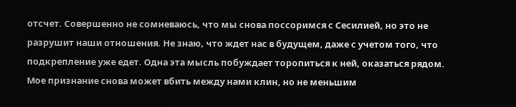отсчет. Совершенно не сомневаюсь, что мы снова поссоримся с Сесилией, но это не разрушит наши отношения. Не знаю, что ждет нас в будущем, даже с учетом того, что подкрепление уже едет. Одна эта мысль побуждает торопиться к ней, оказаться рядом. Мое признание снова может вбить между нами клин, но не меньшим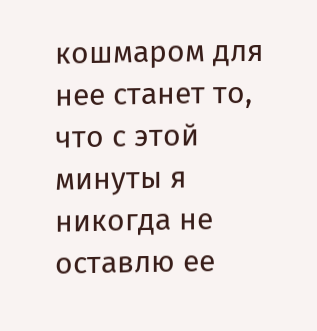кошмаром для нее станет то, что с этой минуты я никогда не оставлю ее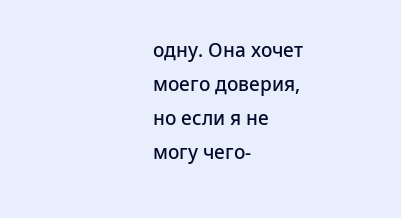одну. Она хочет моего доверия, но если я не могу чего-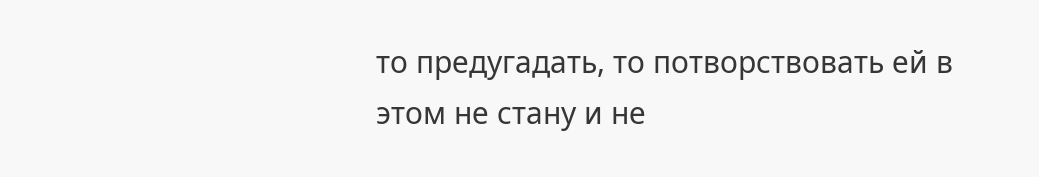то предугадать, то потворствовать ей в этом не стану и не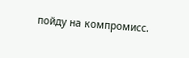пойду на компромисс.